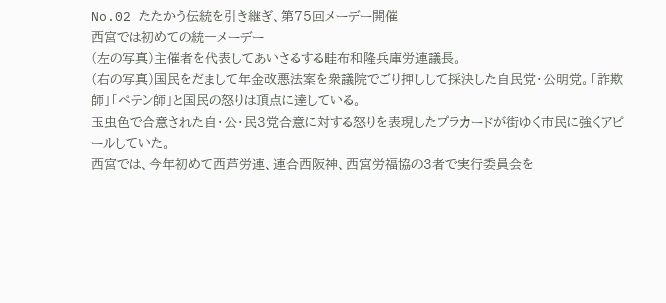No.02 たたかう伝統を引き継ぎ、第75回メーデー開催
西宮では初めての統一メーデー
(左の写真)主催者を代表してあいさるする畦布和隆兵庫労連議長。
(右の写真)国民をだまして年金改悪法案を衆議院でごり押しして採決した自民党・公明党。「詐欺師」「ペテン師」と国民の怒りは頂点に達している。
玉虫色で合意された自・公・民3党合意に対する怒りを表現したプラカードが街ゆく市民に強くアピールしていた。
西宮では、今年初めて西芦労連、連合西阪神、西宮労福協の3者で実行委員会を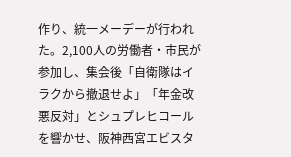作り、統一メーデーが行われた。2,100人の労働者・市民が参加し、集会後「自衛隊はイラクから撤退せよ」「年金改悪反対」とシュプレヒコールを響かせ、阪神西宮エビスタ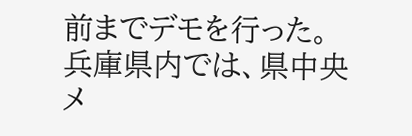前までデモを行った。
兵庫県内では、県中央メ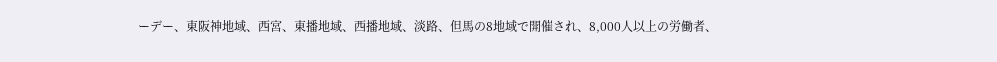ーデー、東阪神地域、西宮、東播地域、西播地域、淡路、但馬の8地域で開催され、8,000人以上の労働者、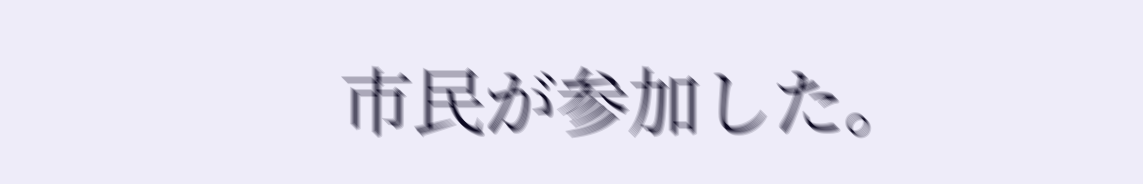市民が参加した。